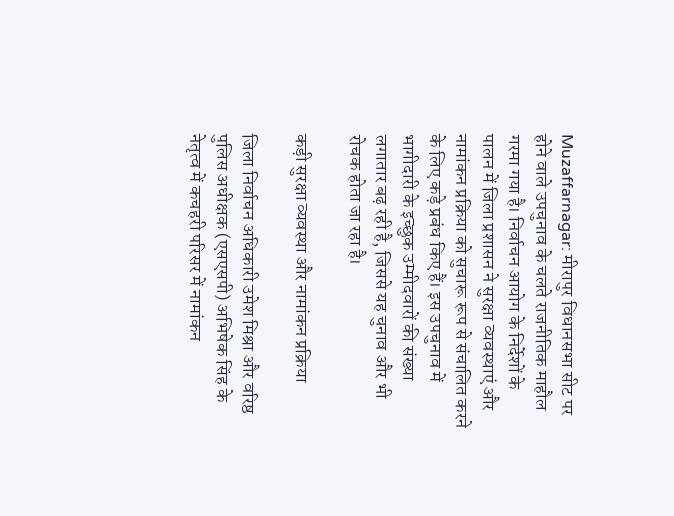Muzaffarnagar: मीरापुर विधानसभा सीट पर होने वाले उपचुनाव के चलते राजनीतिक माहौल गरमा गया है। निर्वाचन आयोग के निर्देशों के पालन में जिला प्रशासन ने सुरक्षा व्यवस्थाएं और नामांकन प्रक्रिया को सुचारू रूप से संचालित करने के लिए कड़े प्रबंध किए हैं। इस उपचुनाव में भागीदारी के इच्छुक उम्मीदवारों की संख्या लगातार बढ़ रही है, जिससे यह चुनाव और भी रोचक होता जा रहा है।

कड़ी सुरक्षा व्यवस्था और नामांकन प्रक्रिया

जिला निर्वाचन अधिकारी उमेश मिश्रा और वरिष्ठ पुलिस अधीक्षक (एसएसपी) अभिषेक सिंह के नेतृत्व में कचहरी परिसर में नामांकन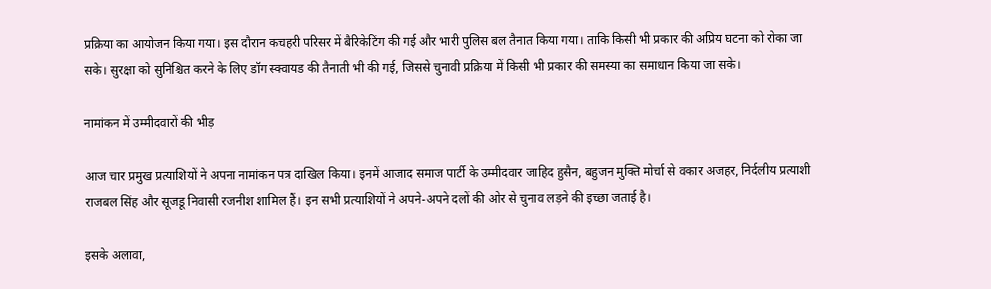प्रक्रिया का आयोजन किया गया। इस दौरान कचहरी परिसर में बैरिकेटिंग की गई और भारी पुलिस बल तैनात किया गया। ताकि किसी भी प्रकार की अप्रिय घटना को रोका जा सके। सुरक्षा को सुनिश्चित करने के लिए डॉग स्क्वायड की तैनाती भी की गई, जिससे चुनावी प्रक्रिया में किसी भी प्रकार की समस्या का समाधान किया जा सके।

नामांकन में उम्मीदवारों की भीड़

आज चार प्रमुख प्रत्याशियों ने अपना नामांकन पत्र दाखिल किया। इनमें आजाद समाज पार्टी के उम्मीदवार जाहिद हुसैन, बहुजन मुक्ति मोर्चा से वकार अजहर, निर्दलीय प्रत्याशी राजबल सिंह और सूजडू निवासी रजनीश शामिल हैं। इन सभी प्रत्याशियों ने अपने-अपने दलों की ओर से चुनाव लड़ने की इच्छा जताई है।

इसके अलावा,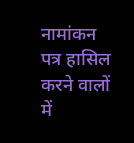नामांकन पत्र हासिल करने वालों में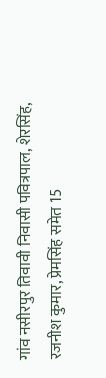गांव नसीरपुर तिवावी निवासी पवित्रपाल, शेरसिंह, रजनीश कुमार, प्रेमसिंह समेत 15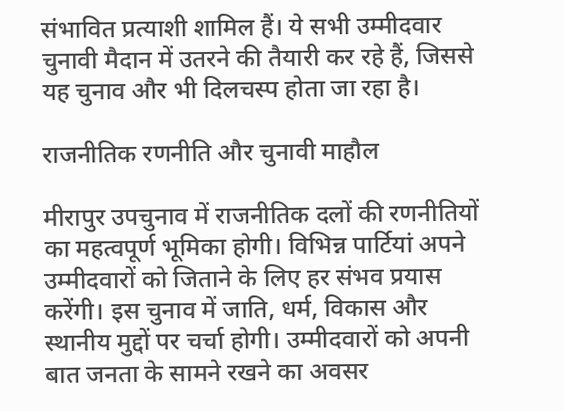संभावित प्रत्याशी शामिल हैं। ये सभी उम्मीदवार चुनावी मैदान में उतरने की तैयारी कर रहे हैं, जिससे यह चुनाव और भी दिलचस्प होता जा रहा है।

राजनीतिक रणनीति और चुनावी माहौल

मीरापुर उपचुनाव में राजनीतिक दलों की रणनीतियों का महत्वपूर्ण भूमिका होगी। विभिन्न पार्टियां अपने उम्मीदवारों को जिताने के लिए हर संभव प्रयास करेंगी। इस चुनाव में जाति, धर्म, विकास और स्थानीय मुद्दों पर चर्चा होगी। उम्मीदवारों को अपनी बात जनता के सामने रखने का अवसर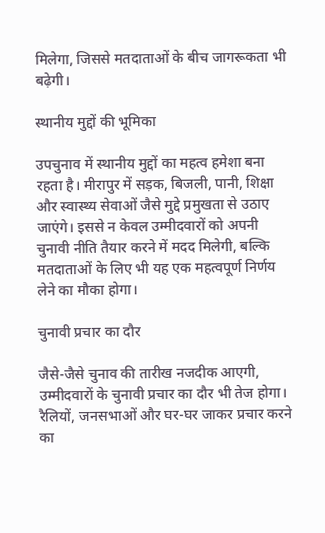मिलेगा, जिससे मतदाताओं के बीच जागरूकता भी बढ़ेगी।

स्थानीय मुद्दों की भूमिका

उपचुनाव में स्थानीय मुद्दों का महत्व हमेशा बना रहता है। मीरापुर में सड़क, बिजली, पानी, शिक्षा और स्वास्थ्य सेवाओं जैसे मुद्दे प्रमुखता से उठाए जाएंगे। इससे न केवल उम्मीदवारों को अपनी चुनावी नीति तैयार करने में मदद मिलेगी, बल्कि मतदाताओं के लिए भी यह एक महत्वपूर्ण निर्णय लेने का मौका होगा।

चुनावी प्रचार का दौर

जैसे-जैसे चुनाव की तारीख नजदीक आएगी, उम्मीदवारों के चुनावी प्रचार का दौर भी तेज होगा। रैलियों, जनसभाओं और घर-घर जाकर प्रचार करने का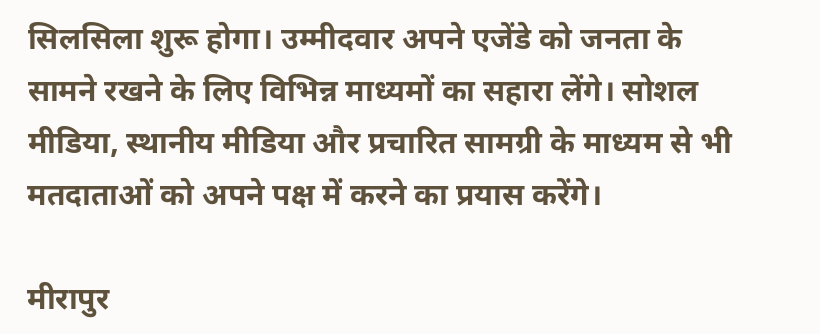सिलसिला शुरू होगा। उम्मीदवार अपने एजेंडे को जनता के सामने रखने के लिए विभिन्न माध्यमों का सहारा लेंगे। सोशल मीडिया, स्थानीय मीडिया और प्रचारित सामग्री के माध्यम से भी मतदाताओं को अपने पक्ष में करने का प्रयास करेंगे।

मीरापुर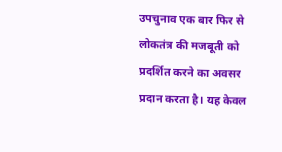उपचुनाव एक बार फिर से लोकतंत्र की मजबूती को प्रदर्शित करने का अवसर प्रदान करता है। यह केवल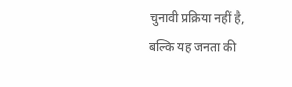चुनावी प्रक्रिया नहीं है, बल्कि यह जनता की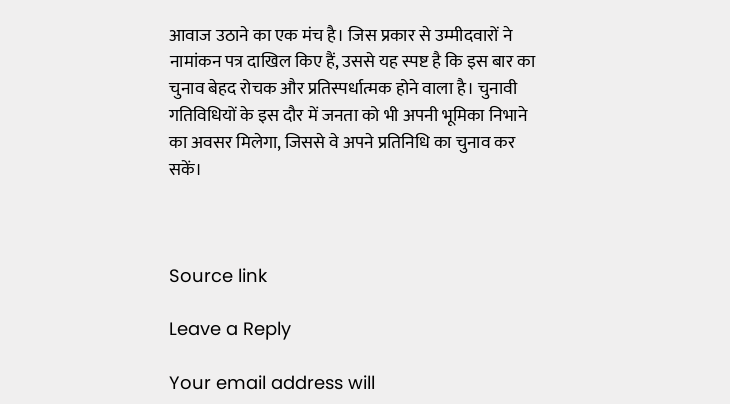आवाज उठाने का एक मंच है। जिस प्रकार से उम्मीदवारों ने नामांकन पत्र दाखिल किए हैं, उससे यह स्पष्ट है कि इस बार का चुनाव बेहद रोचक और प्रतिस्पर्धात्मक होने वाला है। चुनावी गतिविधियों के इस दौर में जनता को भी अपनी भूमिका निभाने का अवसर मिलेगा, जिससे वे अपने प्रतिनिधि का चुनाव कर सकें।



Source link

Leave a Reply

Your email address will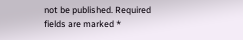not be published. Required fields are marked *